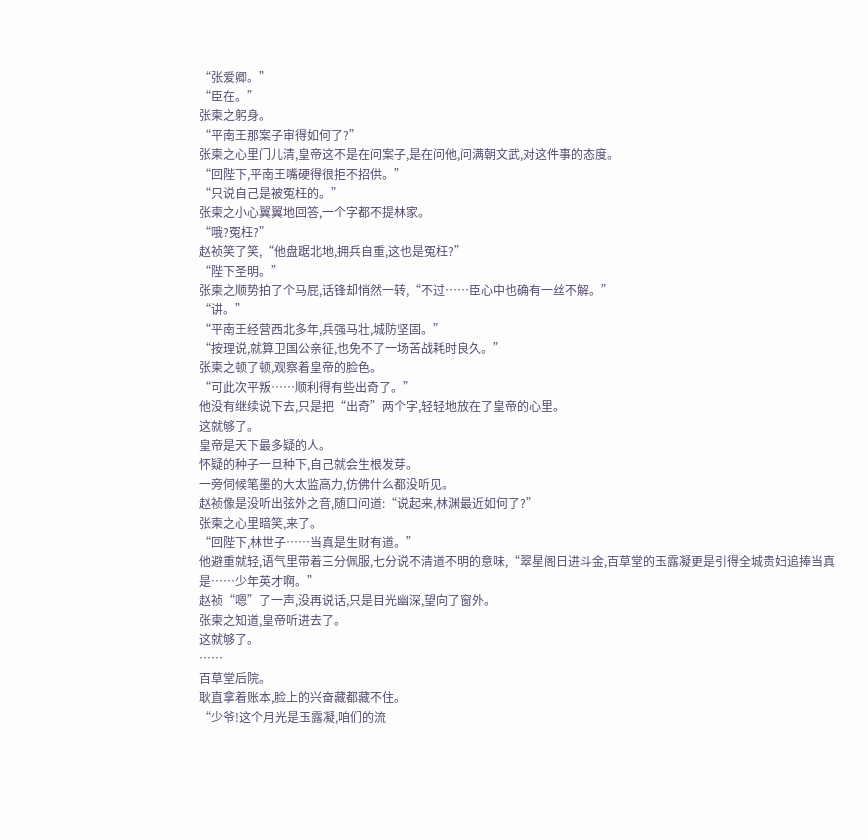“张爱卿。”
“臣在。”
张柬之躬身。
“平南王那案子审得如何了?”
张柬之心里门儿清,皇帝这不是在问案子,是在问他,问满朝文武,对这件事的态度。
“回陛下,平南王嘴硬得很拒不招供。”
“只说自己是被冤枉的。”
张柬之小心翼翼地回答,一个字都不提林家。
“哦?冤枉?”
赵祯笑了笑,“他盘踞北地,拥兵自重,这也是冤枉?”
“陛下圣明。”
张柬之顺势拍了个马屁,话锋却悄然一转,“不过……臣心中也确有一丝不解。”
“讲。”
“平南王经营西北多年,兵强马壮,城防坚固。”
“按理说,就算卫国公亲征,也免不了一场苦战耗时良久。”
张柬之顿了顿,观察着皇帝的脸色。
“可此次平叛……顺利得有些出奇了。”
他没有继续说下去,只是把“出奇”两个字,轻轻地放在了皇帝的心里。
这就够了。
皇帝是天下最多疑的人。
怀疑的种子一旦种下,自己就会生根发芽。
一旁伺候笔墨的大太监高力,仿佛什么都没听见。
赵祯像是没听出弦外之音,随口问道:“说起来,林渊最近如何了?”
张柬之心里暗笑,来了。
“回陛下,林世子……当真是生财有道。”
他避重就轻,语气里带着三分佩服,七分说不清道不明的意味,“翠星阁日进斗金,百草堂的玉露凝更是引得全城贵妇追捧当真是……少年英才啊。”
赵祯“嗯”了一声,没再说话,只是目光幽深,望向了窗外。
张柬之知道,皇帝听进去了。
这就够了。
……
百草堂后院。
耿直拿着账本,脸上的兴奋藏都藏不住。
“少爷!这个月光是玉露凝,咱们的流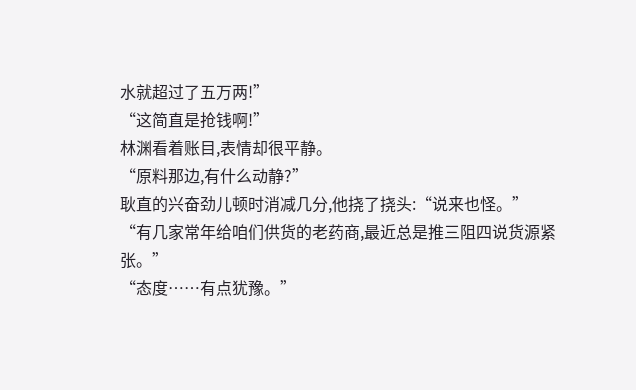水就超过了五万两!”
“这简直是抢钱啊!”
林渊看着账目,表情却很平静。
“原料那边,有什么动静?”
耿直的兴奋劲儿顿时消减几分,他挠了挠头:“说来也怪。”
“有几家常年给咱们供货的老药商,最近总是推三阻四说货源紧张。”
“态度……有点犹豫。”